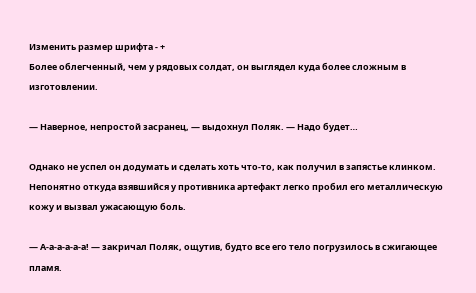Изменить размер шрифта - +
Более облегченный, чем у рядовых солдат, он выглядел куда более сложным в изготовлении.

— Наверное, непростой засранец, — выдохнул Поляк. — Надо будет…

Однако не успел он додумать и сделать хоть что-то, как получил в запястье клинком. Непонятно откуда взявшийся у противника артефакт легко пробил его металлическую кожу и вызвал ужасающую боль.

— А-а-а-а-а-а! — закричал Поляк, ощутив, будто все его тело погрузилось в сжигающее пламя.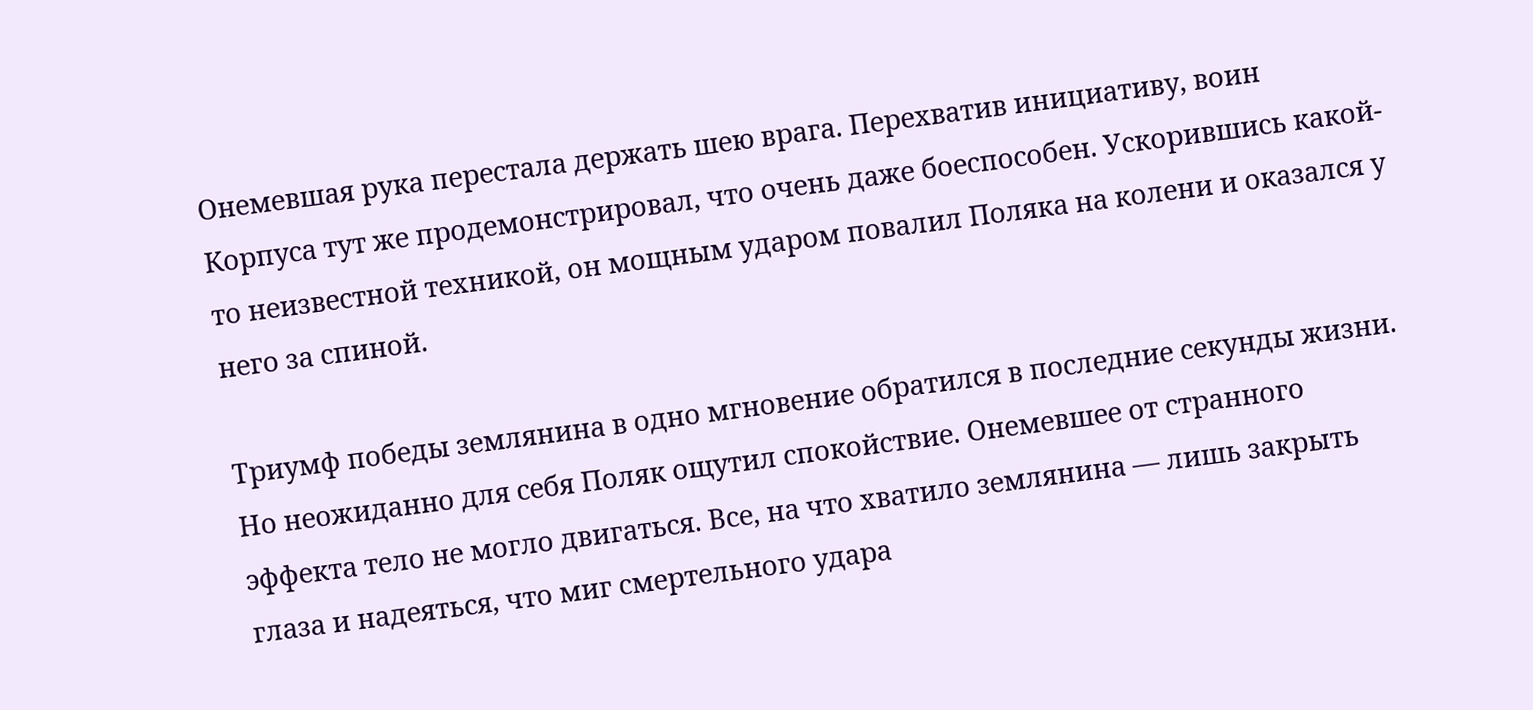Онемевшая рука перестала держать шею врага. Перехватив инициативу, воин Корпуса тут же продемонстрировал, что очень даже боеспособен. Ускорившись какой-то неизвестной техникой, он мощным ударом повалил Поляка на колени и оказался у него за спиной.

Триумф победы землянина в одно мгновение обратился в последние секунды жизни. Но неожиданно для себя Поляк ощутил спокойствие. Онемевшее от странного эффекта тело не могло двигаться. Все, на что хватило землянина — лишь закрыть глаза и надеяться, что миг смертельного удара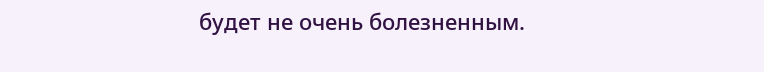будет не очень болезненным.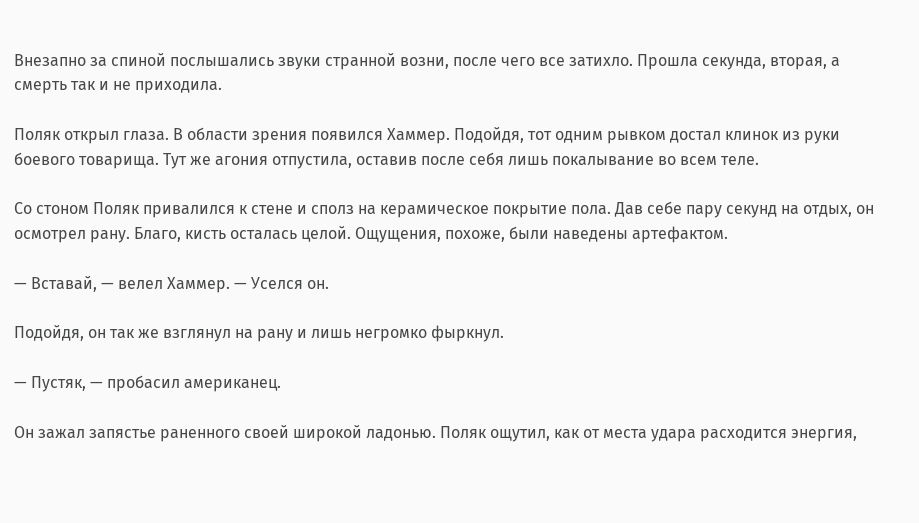Внезапно за спиной послышались звуки странной возни, после чего все затихло. Прошла секунда, вторая, а смерть так и не приходила.

Поляк открыл глаза. В области зрения появился Хаммер. Подойдя, тот одним рывком достал клинок из руки боевого товарища. Тут же агония отпустила, оставив после себя лишь покалывание во всем теле.

Со стоном Поляк привалился к стене и сполз на керамическое покрытие пола. Дав себе пару секунд на отдых, он осмотрел рану. Благо, кисть осталась целой. Ощущения, похоже, были наведены артефактом.

— Вставай, — велел Хаммер. — Уселся он.

Подойдя, он так же взглянул на рану и лишь негромко фыркнул.

— Пустяк, — пробасил американец.

Он зажал запястье раненного своей широкой ладонью. Поляк ощутил, как от места удара расходится энергия,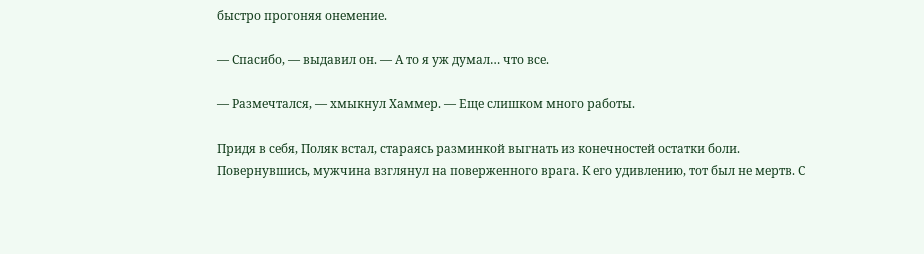быстро прогоняя онемение.

— Спасибо, — выдавил он. — А то я уж думал… что все.

— Размечтался, — хмыкнул Хаммер. — Еще слишком много работы.

Придя в себя, Поляк встал, стараясь разминкой выгнать из конечностей остатки боли. Повернувшись, мужчина взглянул на поверженного врага. К его удивлению, тот был не мертв. С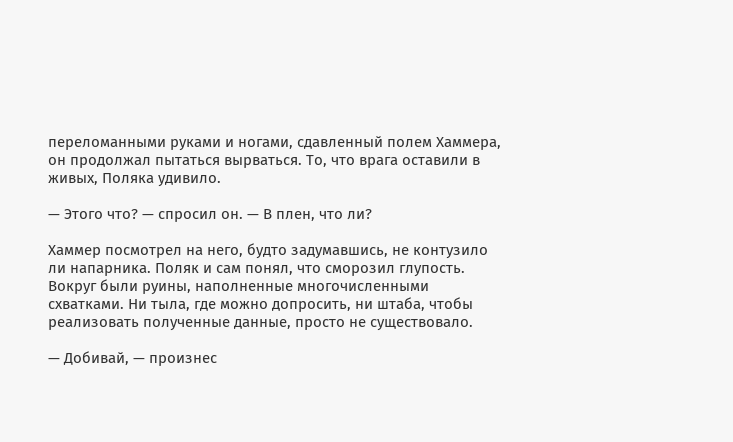переломанными руками и ногами, сдавленный полем Хаммера, он продолжал пытаться вырваться. То, что врага оставили в живых, Поляка удивило.

— Этого что? — спросил он. — В плен, что ли?

Хаммер посмотрел на него, будто задумавшись, не контузило ли напарника. Поляк и сам понял, что сморозил глупость. Вокруг были руины, наполненные многочисленными схватками. Ни тыла, где можно допросить, ни штаба, чтобы реализовать полученные данные, просто не существовало.

— Добивай, — произнес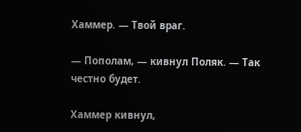Хаммер. — Твой враг.

— Пополам, — кивнул Поляк. — Так честно будет.

Хаммер кивнул,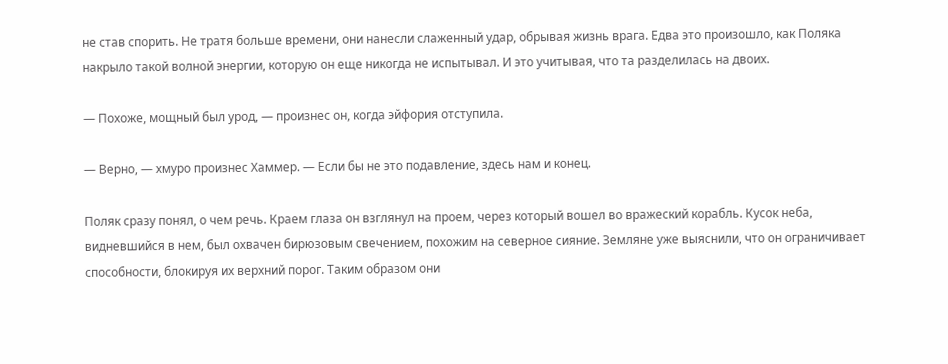не став спорить. Не тратя больше времени, они нанесли слаженный удар, обрывая жизнь врага. Едва это произошло, как Поляка накрыло такой волной энергии, которую он еще никогда не испытывал. И это учитывая, что та разделилась на двоих.

— Похоже, мощный был урод, — произнес он, когда эйфория отступила.

— Верно, — хмуро произнес Хаммер. — Если бы не это подавление, здесь нам и конец.

Поляк сразу понял, о чем речь. Краем глаза он взглянул на проем, через который вошел во вражеский корабль. Кусок неба, видневшийся в нем, был охвачен бирюзовым свечением, похожим на северное сияние. Земляне уже выяснили, что он ограничивает способности, блокируя их верхний порог. Таким образом они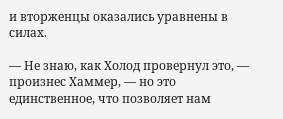и вторженцы оказались уравнены в силах.

— Не знаю, как Холод провернул это, — произнес Хаммер, — но это единственное, что позволяет нам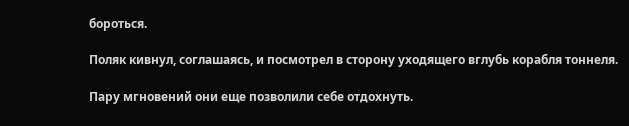бороться.

Поляк кивнул, соглашаясь, и посмотрел в сторону уходящего вглубь корабля тоннеля.

Пару мгновений они еще позволили себе отдохнуть.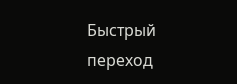Быстрый переход